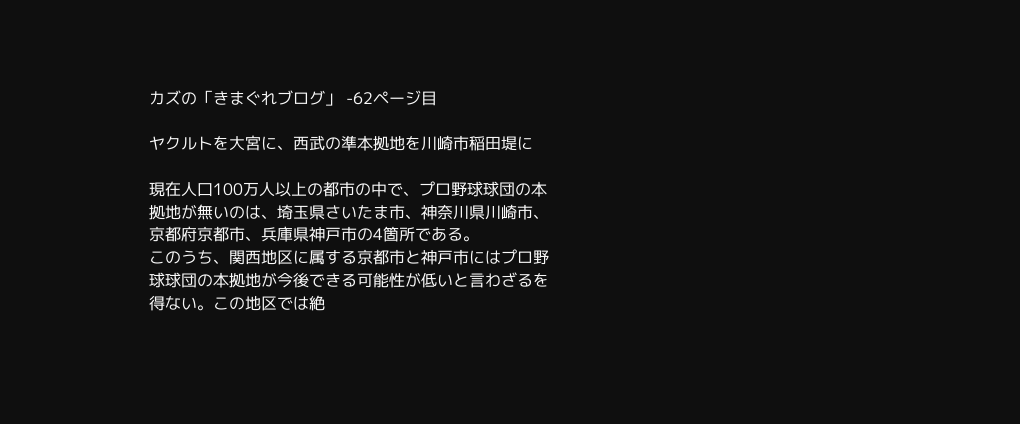カズの「きまぐれブログ」 -62ページ目

ヤクルトを大宮に、西武の準本拠地を川崎市稲田堤に

現在人口100万人以上の都市の中で、プロ野球球団の本拠地が無いのは、埼玉県さいたま市、神奈川県川崎市、京都府京都市、兵庫県神戸市の4箇所である。
このうち、関西地区に属する京都市と神戸市にはプロ野球球団の本拠地が今後できる可能性が低いと言わざるを得ない。この地区では絶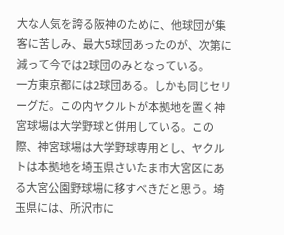大な人気を誇る阪神のために、他球団が集客に苦しみ、最大5球団あったのが、次第に減って今では2球団のみとなっている。
一方東京都には2球団ある。しかも同じセリーグだ。この内ヤクルトが本拠地を置く神宮球場は大学野球と併用している。この際、神宮球場は大学野球専用とし、ヤクルトは本拠地を埼玉県さいたま市大宮区にある大宮公園野球場に移すべきだと思う。埼玉県には、所沢市に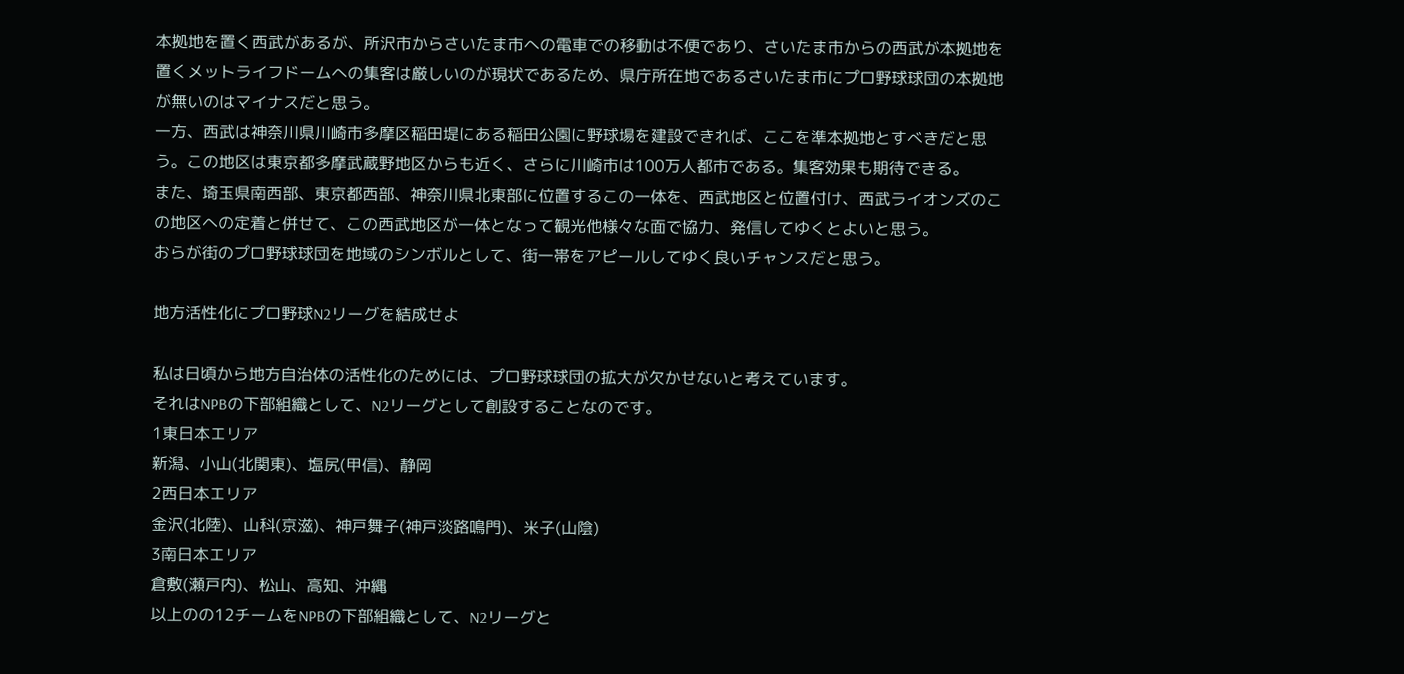本拠地を置く西武があるが、所沢市からさいたま市への電車での移動は不便であり、さいたま市からの西武が本拠地を置くメットライフドームへの集客は厳しいのが現状であるため、県庁所在地であるさいたま市にプロ野球球団の本拠地が無いのはマイナスだと思う。
一方、西武は神奈川県川崎市多摩区稲田堤にある稲田公園に野球場を建設できれば、ここを準本拠地とすべきだと思う。この地区は東京都多摩武蔵野地区からも近く、さらに川崎市は100万人都市である。集客効果も期待できる。
また、埼玉県南西部、東京都西部、神奈川県北東部に位置するこの一体を、西武地区と位置付け、西武ライオンズのこの地区への定着と併せて、この西武地区が一体となって観光他様々な面で協力、発信してゆくとよいと思う。
おらが街のプロ野球球団を地域のシンボルとして、街一帯をアピールしてゆく良いチャンスだと思う。

地方活性化にプロ野球N2リーグを結成せよ

私は日頃から地方自治体の活性化のためには、プロ野球球団の拡大が欠かせないと考えています。
それはNPBの下部組織として、N2リーグとして創設することなのです。
1東日本エリア
新潟、小山(北関東)、塩尻(甲信)、静岡
2西日本エリア
金沢(北陸)、山科(京滋)、神戸舞子(神戸淡路鳴門)、米子(山陰)
3南日本エリア
倉敷(瀬戸内)、松山、高知、沖縄
以上のの12チームをNPBの下部組織として、N2リーグと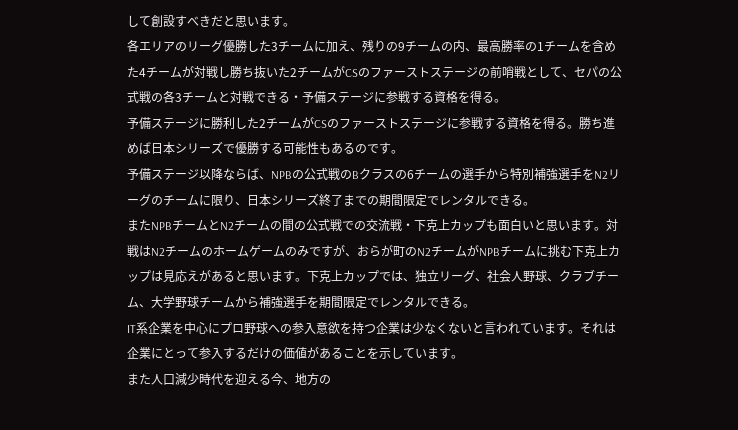して創設すべきだと思います。
各エリアのリーグ優勝した3チームに加え、残りの9チームの内、最高勝率の1チームを含めた4チームが対戦し勝ち抜いた2チームがCSのファーストステージの前哨戦として、セパの公式戦の各3チームと対戦できる・予備ステージに参戦する資格を得る。
予備ステージに勝利した2チームがCSのファーストステージに参戦する資格を得る。勝ち進めば日本シリーズで優勝する可能性もあるのです。
予備ステージ以降ならば、NPBの公式戦のBクラスの6チームの選手から特別補強選手をN2リーグのチームに限り、日本シリーズ終了までの期間限定でレンタルできる。
またNPBチームとN2チームの間の公式戦での交流戦・下克上カップも面白いと思います。対戦はN2チームのホームゲームのみですが、おらが町のN2チームがNPBチームに挑む下克上カップは見応えがあると思います。下克上カップでは、独立リーグ、社会人野球、クラブチーム、大学野球チームから補強選手を期間限定でレンタルできる。
IT系企業を中心にプロ野球への参入意欲を持つ企業は少なくないと言われています。それは企業にとって参入するだけの価値があることを示しています。
また人口減少時代を迎える今、地方の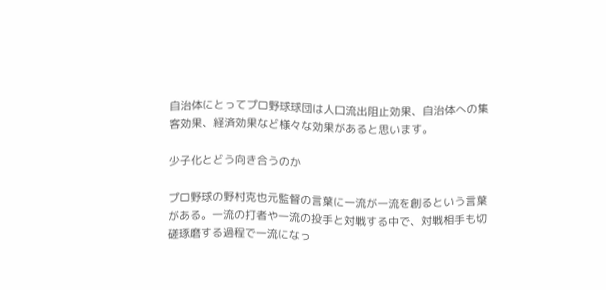自治体にとってプロ野球球団は人口流出阻止効果、自治体への集客効果、経済効果など様々な効果があると思います。

少子化とどう向き合うのか

プロ野球の野村克也元監督の言葉に一流が一流を創るという言葉がある。一流の打者や一流の投手と対戦する中で、対戦相手も切磋琢磨する過程で一流になっ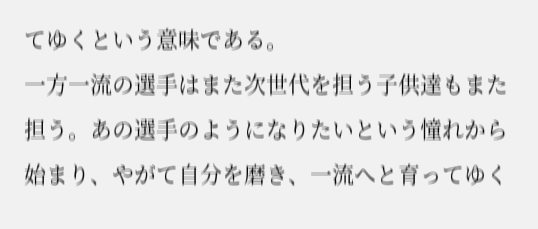てゆくという意味である。
一方一流の選手はまた次世代を担う子供達もまた担う。あの選手のようになりたいという憧れから始まり、やがて自分を磨き、一流へと育ってゆく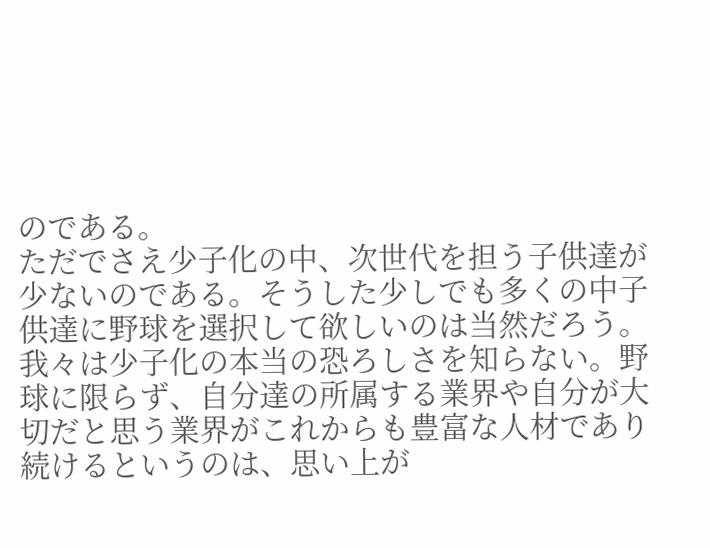のである。
ただでさえ少子化の中、次世代を担う子供達が少ないのである。そうした少しでも多くの中子供達に野球を選択して欲しいのは当然だろう。
我々は少子化の本当の恐ろしさを知らない。野球に限らず、自分達の所属する業界や自分が大切だと思う業界がこれからも豊富な人材であり続けるというのは、思い上が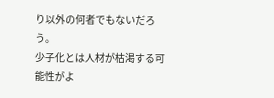り以外の何者でもないだろう。
少子化とは人材が枯渇する可能性がよ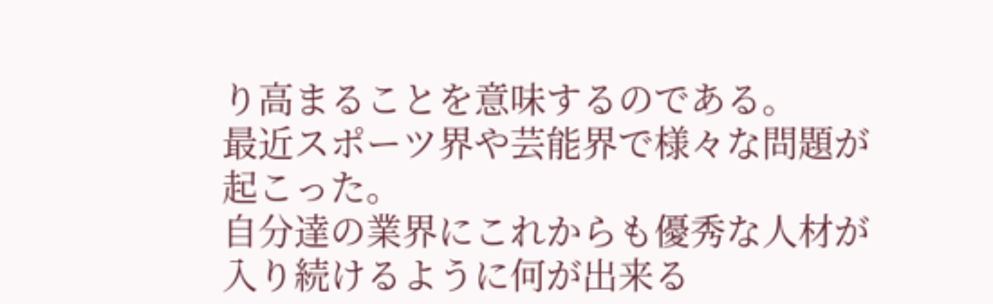り高まることを意味するのである。
最近スポーツ界や芸能界で様々な問題が起こった。
自分達の業界にこれからも優秀な人材が入り続けるように何が出来る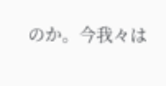のか。今我々は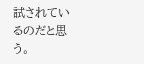試されているのだと思う。